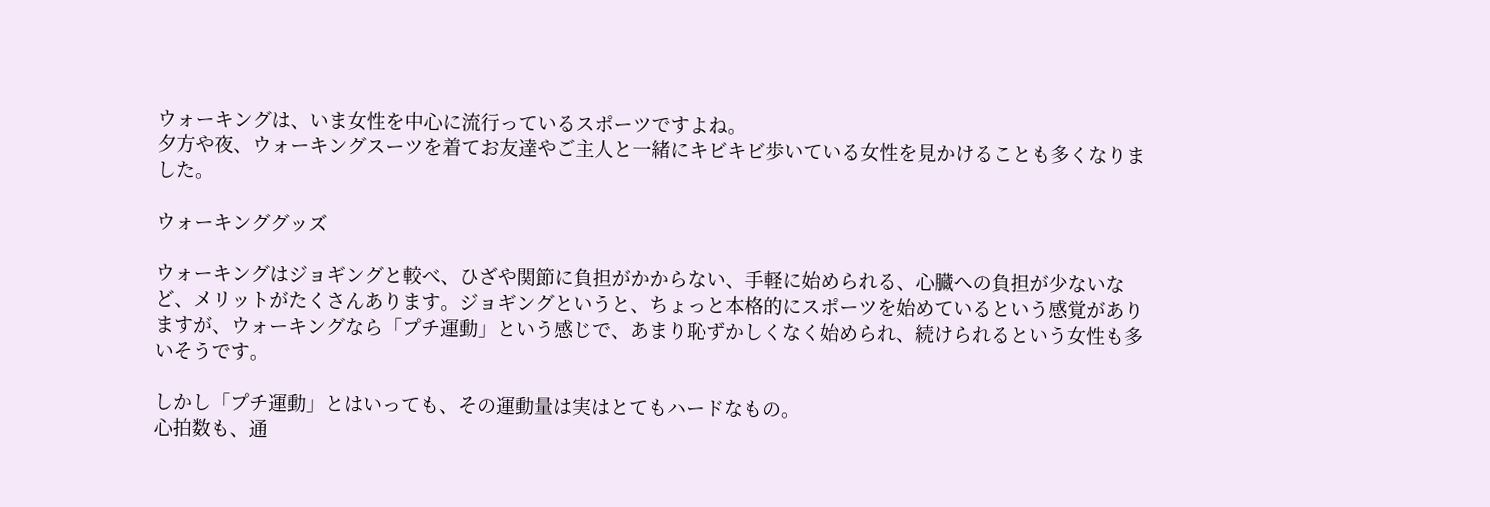ウォーキングは、いま女性を中心に流行っているスポーツですよね。
夕方や夜、ウォーキングスーツを着てお友達やご主人と一緒にキビキビ歩いている女性を見かけることも多くなりました。

ウォーキンググッズ

ウォーキングはジョギングと較べ、ひざや関節に負担がかからない、手軽に始められる、心臓への負担が少ないなど、メリットがたくさんあります。ジョギングというと、ちょっと本格的にスポーツを始めているという感覚がありますが、ウォーキングなら「プチ運動」という感じで、あまり恥ずかしくなく始められ、続けられるという女性も多いそうです。

しかし「プチ運動」とはいっても、その運動量は実はとてもハードなもの。
心拍数も、通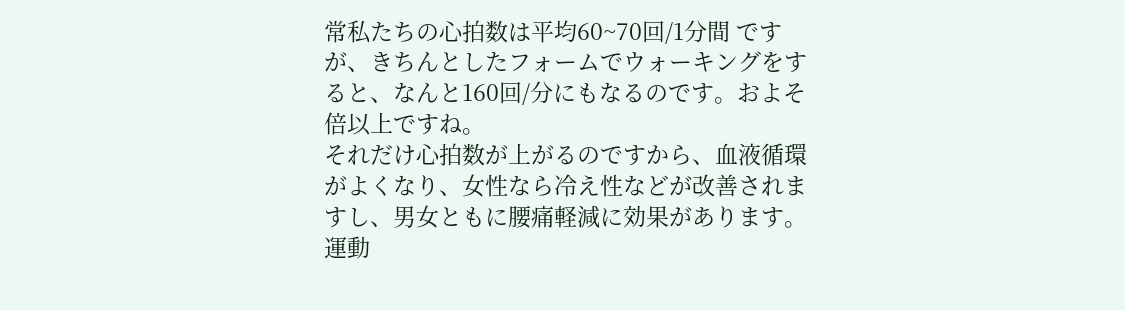常私たちの心拍数は平均60~70回/1分間 ですが、きちんとしたフォームでウォーキングをすると、なんと160回/分にもなるのです。およそ倍以上ですね。
それだけ心拍数が上がるのですから、血液循環がよくなり、女性なら冷え性などが改善されますし、男女ともに腰痛軽減に効果があります。
運動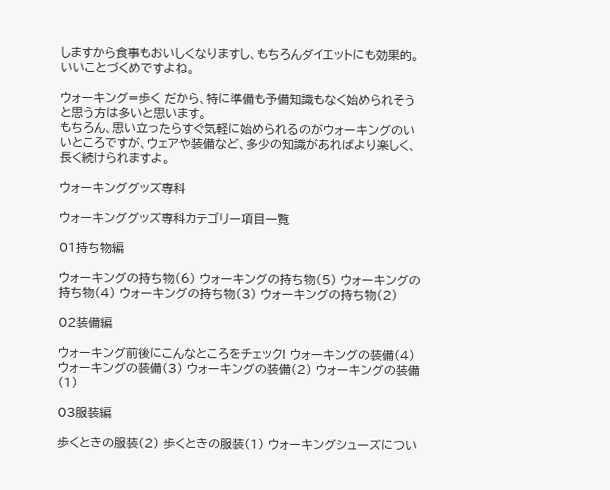しますから食事もおいしくなりますし、もちろんダイエットにも効果的。いいことづくめですよね。

ウォーキング=歩く だから、特に準備も予備知識もなく始められそうと思う方は多いと思います。
もちろん、思い立ったらすぐ気軽に始められるのがウォーキングのいいところですが、ウェアや装備など、多少の知識があればより楽しく、長く続けられますよ。

ウォーキンググッズ専科

ウォーキンググッズ専科カテゴリー項目一覧

01持ち物編

ウォーキングの持ち物(6) ウォーキングの持ち物(5) ウォーキングの持ち物(4) ウォーキングの持ち物(3) ウォーキングの持ち物(2)

02装備編

ウォーキング前後にこんなところをチェック! ウォーキングの装備(4) ウォーキングの装備(3) ウォーキングの装備(2) ウォーキングの装備(1)

03服装編

歩くときの服装(2) 歩くときの服装(1) ウォーキングシューズについ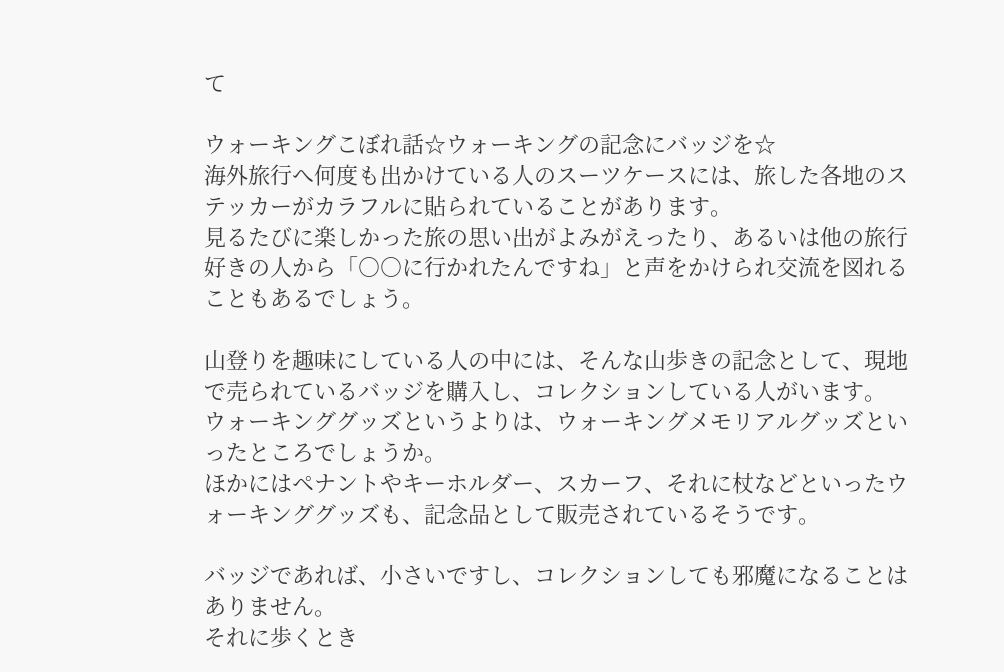て

ウォーキングこぼれ話☆ウォーキングの記念にバッジを☆
海外旅行へ何度も出かけている人のスーツケースには、旅した各地のステッカーがカラフルに貼られていることがあります。
見るたびに楽しかった旅の思い出がよみがえったり、あるいは他の旅行好きの人から「○○に行かれたんですね」と声をかけられ交流を図れることもあるでしょう。

山登りを趣味にしている人の中には、そんな山歩きの記念として、現地で売られているバッジを購入し、コレクションしている人がいます。
ウォーキンググッズというよりは、ウォーキングメモリアルグッズといったところでしょうか。
ほかにはペナントやキーホルダー、スカーフ、それに杖などといったウォーキンググッズも、記念品として販売されているそうです。

バッジであれば、小さいですし、コレクションしても邪魔になることはありません。
それに歩くとき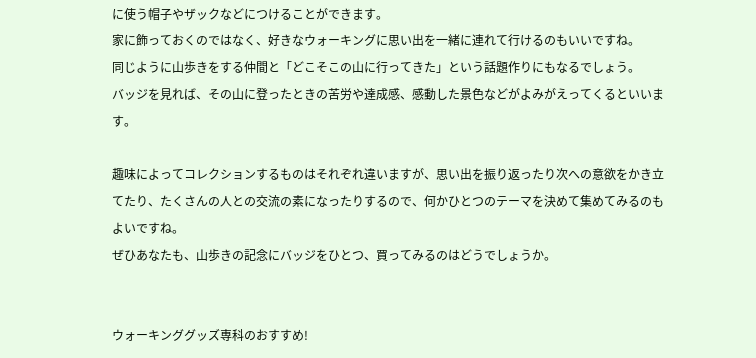に使う帽子やザックなどにつけることができます。
家に飾っておくのではなく、好きなウォーキングに思い出を一緒に連れて行けるのもいいですね。
同じように山歩きをする仲間と「どこそこの山に行ってきた」という話題作りにもなるでしょう。
バッジを見れば、その山に登ったときの苦労や達成感、感動した景色などがよみがえってくるといいます。

趣味によってコレクションするものはそれぞれ違いますが、思い出を振り返ったり次への意欲をかき立てたり、たくさんの人との交流の素になったりするので、何かひとつのテーマを決めて集めてみるのもよいですね。
ぜひあなたも、山歩きの記念にバッジをひとつ、買ってみるのはどうでしょうか。


ウォーキンググッズ専科のおすすめ!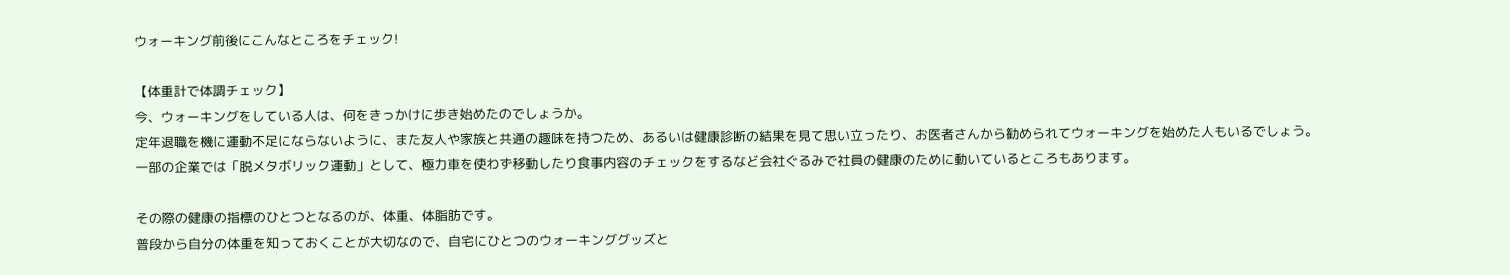ウォーキング前後にこんなところをチェック!

【体重計で体調チェック】
今、ウォーキングをしている人は、何をきっかけに歩き始めたのでしょうか。
定年退職を機に運動不足にならないように、また友人や家族と共通の趣味を持つため、あるいは健康診断の結果を見て思い立ったり、お医者さんから勧められてウォーキングを始めた人もいるでしょう。
一部の企業では「脱メタボリック運動」として、極力車を使わず移動したり食事内容のチェックをするなど会社ぐるみで社員の健康のために動いているところもあります。

その際の健康の指標のひとつとなるのが、体重、体脂肪です。
普段から自分の体重を知っておくことが大切なので、自宅にひとつのウォーキンググッズと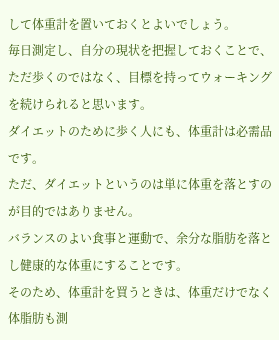して体重計を置いておくとよいでしょう。
毎日測定し、自分の現状を把握しておくことで、ただ歩くのではなく、目標を持ってウォーキングを続けられると思います。
ダイエットのために歩く人にも、体重計は必需品です。
ただ、ダイエットというのは単に体重を落とすのが目的ではありません。
バランスのよい食事と運動で、余分な脂肪を落とし健康的な体重にすることです。
そのため、体重計を買うときは、体重だけでなく体脂肪も測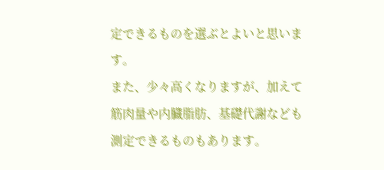定できるものを選ぶとよいと思います。
また、少々高くなりますが、加えて筋肉量や内臓脂肪、基礎代謝なども測定できるものもあります。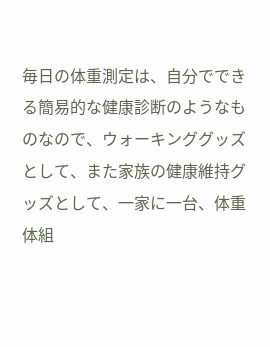毎日の体重測定は、自分でできる簡易的な健康診断のようなものなので、ウォーキンググッズとして、また家族の健康維持グッズとして、一家に一台、体重体組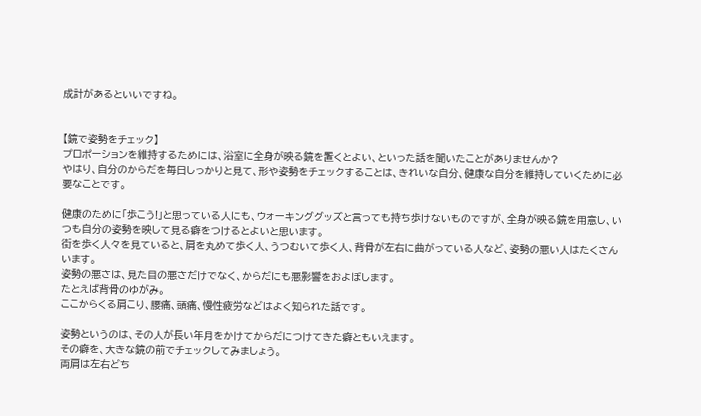成計があるといいですね。


【鏡で姿勢をチェック】
プロポーションを維持するためには、浴室に全身が映る鏡を置くとよい、といった話を聞いたことがありませんか?
やはり、自分のからだを毎日しっかりと見て、形や姿勢をチェックすることは、きれいな自分、健康な自分を維持していくために必要なことです。

健康のために「歩こう!」と思っている人にも、ウォーキンググッズと言っても持ち歩けないものですが、全身が映る鏡を用意し、いつも自分の姿勢を映して見る癖をつけるとよいと思います。
街を歩く人々を見ていると、肩を丸めて歩く人、うつむいて歩く人、背骨が左右に曲がっている人など、姿勢の悪い人はたくさんいます。
姿勢の悪さは、見た目の悪さだけでなく、からだにも悪影響をおよぼします。
たとえば背骨のゆがみ。
ここからくる肩こり、腰痛、頭痛、慢性疲労などはよく知られた話です。

姿勢というのは、その人が長い年月をかけてからだにつけてきた癖ともいえます。
その癖を、大きな鏡の前でチェックしてみましょう。
両肩は左右どち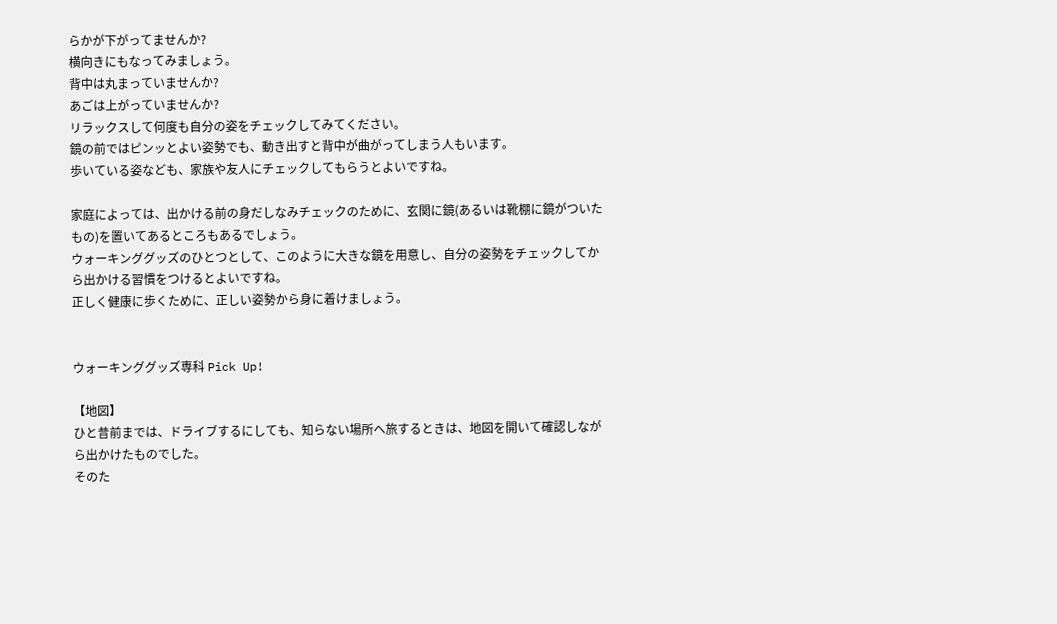らかが下がってませんか?
横向きにもなってみましょう。
背中は丸まっていませんか?
あごは上がっていませんか?
リラックスして何度も自分の姿をチェックしてみてください。
鏡の前ではピンッとよい姿勢でも、動き出すと背中が曲がってしまう人もいます。
歩いている姿なども、家族や友人にチェックしてもらうとよいですね。

家庭によっては、出かける前の身だしなみチェックのために、玄関に鏡(あるいは靴棚に鏡がついたもの)を置いてあるところもあるでしょう。
ウォーキンググッズのひとつとして、このように大きな鏡を用意し、自分の姿勢をチェックしてから出かける習慣をつけるとよいですね。
正しく健康に歩くために、正しい姿勢から身に着けましょう。


ウォーキンググッズ専科 Pick Up!

【地図】
ひと昔前までは、ドライブするにしても、知らない場所へ旅するときは、地図を開いて確認しながら出かけたものでした。
そのた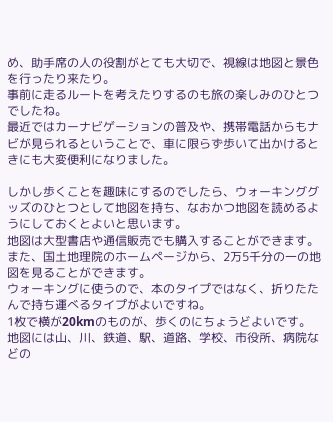め、助手席の人の役割がとても大切で、視線は地図と景色を行ったり来たり。
事前に走るルートを考えたりするのも旅の楽しみのひとつでしたね。
最近ではカーナビゲーションの普及や、携帯電話からもナビが見られるということで、車に限らず歩いて出かけるときにも大変便利になりました。

しかし歩くことを趣味にするのでしたら、ウォーキンググッズのひとつとして地図を持ち、なおかつ地図を読めるようにしておくとよいと思います。
地図は大型書店や通信販売でも購入することができます。
また、国土地理院のホームページから、2万5千分の一の地図を見ることができます。
ウォーキングに使うので、本のタイプではなく、折りたたんで持ち運べるタイプがよいですね。
1枚で横が20kmのものが、歩くのにちょうどよいです。
地図には山、川、鉄道、駅、道路、学校、市役所、病院などの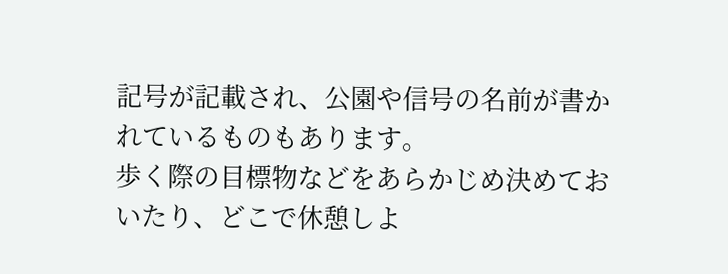記号が記載され、公園や信号の名前が書かれているものもあります。
歩く際の目標物などをあらかじめ決めておいたり、どこで休憩しよ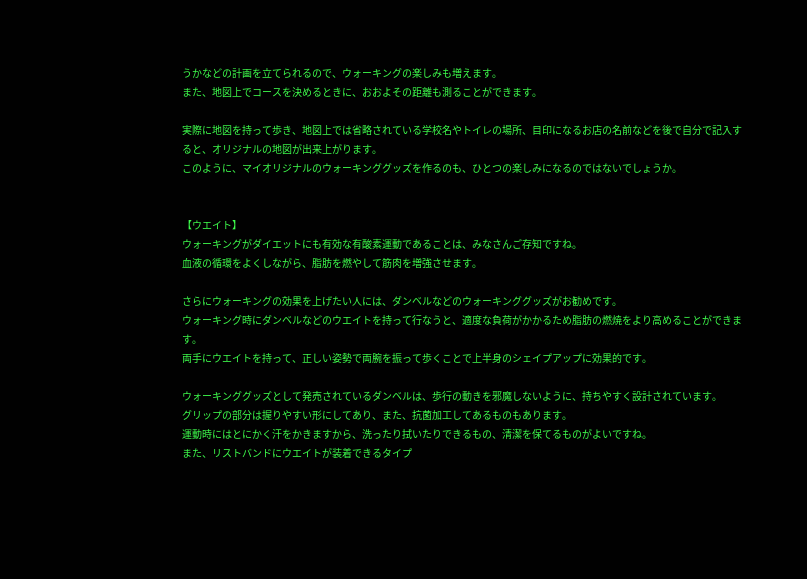うかなどの計画を立てられるので、ウォーキングの楽しみも増えます。
また、地図上でコースを決めるときに、おおよその距離も測ることができます。

実際に地図を持って歩き、地図上では省略されている学校名やトイレの場所、目印になるお店の名前などを後で自分で記入すると、オリジナルの地図が出来上がります。
このように、マイオリジナルのウォーキンググッズを作るのも、ひとつの楽しみになるのではないでしょうか。


【ウエイト】
ウォーキングがダイエットにも有効な有酸素運動であることは、みなさんご存知ですね。
血液の循環をよくしながら、脂肪を燃やして筋肉を増強させます。

さらにウォーキングの効果を上げたい人には、ダンベルなどのウォーキンググッズがお勧めです。
ウォーキング時にダンベルなどのウエイトを持って行なうと、適度な負荷がかかるため脂肪の燃焼をより高めることができます。
両手にウエイトを持って、正しい姿勢で両腕を振って歩くことで上半身のシェイプアップに効果的です。

ウォーキンググッズとして発売されているダンベルは、歩行の動きを邪魔しないように、持ちやすく設計されています。
グリップの部分は握りやすい形にしてあり、また、抗菌加工してあるものもあります。
運動時にはとにかく汗をかきますから、洗ったり拭いたりできるもの、清潔を保てるものがよいですね。
また、リストバンドにウエイトが装着できるタイプ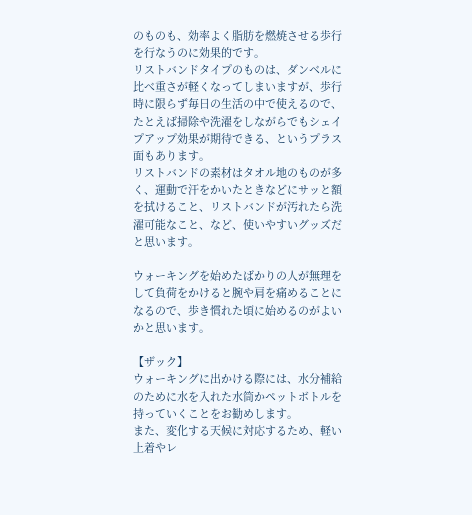のものも、効率よく脂肪を燃焼させる歩行を行なうのに効果的です。
リストバンドタイプのものは、ダンベルに比べ重さが軽くなってしまいますが、歩行時に限らず毎日の生活の中で使えるので、たとえば掃除や洗濯をしながらでもシェイプアップ効果が期待できる、というプラス面もあります。
リストバンドの素材はタオル地のものが多く、運動で汗をかいたときなどにサッと額を拭けること、リストバンドが汚れたら洗濯可能なこと、など、使いやすいグッズだと思います。

ウォーキングを始めたばかりの人が無理をして負荷をかけると腕や肩を痛めることになるので、歩き慣れた頃に始めるのがよいかと思います。

【ザック】
ウォーキングに出かける際には、水分補給のために水を入れた水筒かペットボトルを持っていくことをお勧めします。
また、変化する天候に対応するため、軽い上着やレ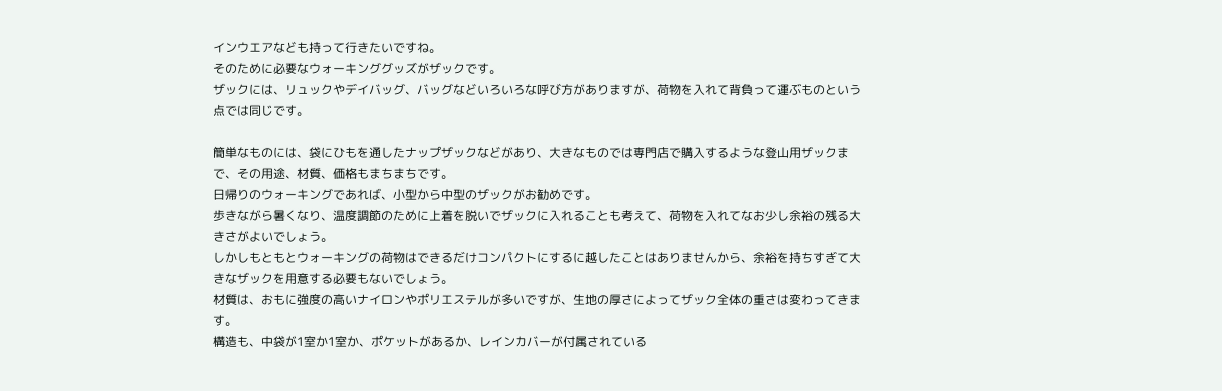インウエアなども持って行きたいですね。
そのために必要なウォーキンググッズがザックです。
ザックには、リュックやデイバッグ、バッグなどいろいろな呼び方がありますが、荷物を入れて背負って運ぶものという点では同じです。

簡単なものには、袋にひもを通したナップザックなどがあり、大きなものでは専門店で購入するような登山用ザックまで、その用途、材質、価格もまちまちです。
日帰りのウォーキングであれば、小型から中型のザックがお勧めです。
歩きながら暑くなり、温度調節のために上着を脱いでザックに入れることも考えて、荷物を入れてなお少し余裕の残る大きさがよいでしょう。
しかしもともとウォーキングの荷物はできるだけコンパクトにするに越したことはありませんから、余裕を持ちすぎて大きなザックを用意する必要もないでしょう。
材質は、おもに強度の高いナイロンやポリエステルが多いですが、生地の厚さによってザック全体の重さは変わってきます。
構造も、中袋が1室か1室か、ポケットがあるか、レインカバーが付属されている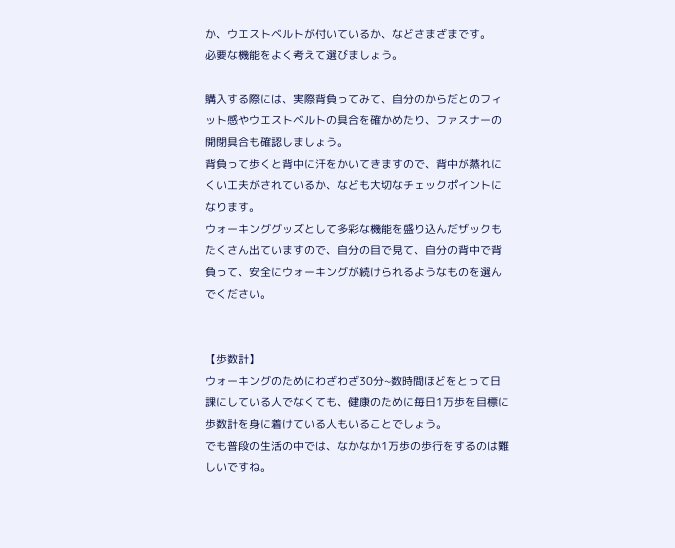か、ウエストベルトが付いているか、などさまざまです。
必要な機能をよく考えて選びましょう。

購入する際には、実際背負ってみて、自分のからだとのフィット感やウエストベルトの具合を確かめたり、ファスナーの開閉具合も確認しましょう。
背負って歩くと背中に汗をかいてきますので、背中が蒸れにくい工夫がされているか、なども大切なチェックポイントになります。
ウォーキンググッズとして多彩な機能を盛り込んだザックもたくさん出ていますので、自分の目で見て、自分の背中で背負って、安全にウォーキングが続けられるようなものを選んでください。


【歩数計】
ウォーキングのためにわざわざ30分~数時間ほどをとって日課にしている人でなくても、健康のために毎日1万歩を目標に歩数計を身に着けている人もいることでしょう。
でも普段の生活の中では、なかなか1万歩の歩行をするのは難しいですね。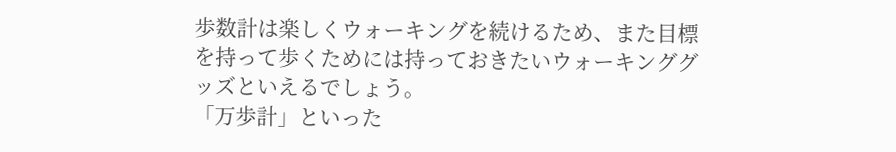歩数計は楽しくウォーキングを続けるため、また目標を持って歩くためには持っておきたいウォーキンググッズといえるでしょう。
「万歩計」といった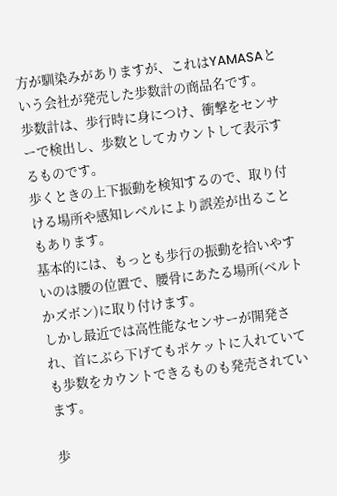方が馴染みがありますが、これはYAMASAという会社が発売した歩数計の商品名です。
歩数計は、歩行時に身につけ、衝撃をセンサーで検出し、歩数としてカウントして表示するものです。
歩くときの上下振動を検知するので、取り付ける場所や感知レベルにより誤差が出ることもあります。
基本的には、もっとも歩行の振動を拾いやすいのは腰の位置で、腰骨にあたる場所(ベルトかズボン)に取り付けます。
しかし最近では高性能なセンサーが開発され、首にぶら下げてもポケットに入れていても歩数をカウントできるものも発売されています。

歩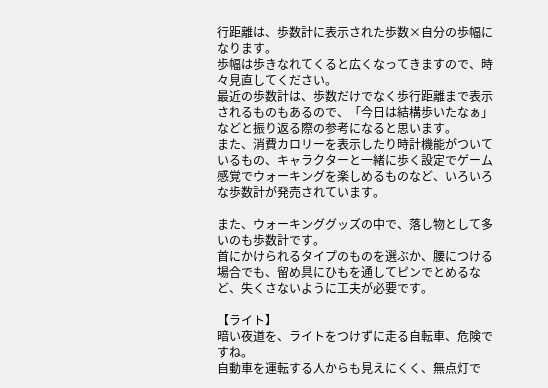行距離は、歩数計に表示された歩数×自分の歩幅になります。
歩幅は歩きなれてくると広くなってきますので、時々見直してください。
最近の歩数計は、歩数だけでなく歩行距離まで表示されるものもあるので、「今日は結構歩いたなぁ」などと振り返る際の参考になると思います。
また、消費カロリーを表示したり時計機能がついているもの、キャラクターと一緒に歩く設定でゲーム感覚でウォーキングを楽しめるものなど、いろいろな歩数計が発売されています。

また、ウォーキンググッズの中で、落し物として多いのも歩数計です。
首にかけられるタイプのものを選ぶか、腰につける場合でも、留め具にひもを通してピンでとめるなど、失くさないように工夫が必要です。

【ライト】
暗い夜道を、ライトをつけずに走る自転車、危険ですね。
自動車を運転する人からも見えにくく、無点灯で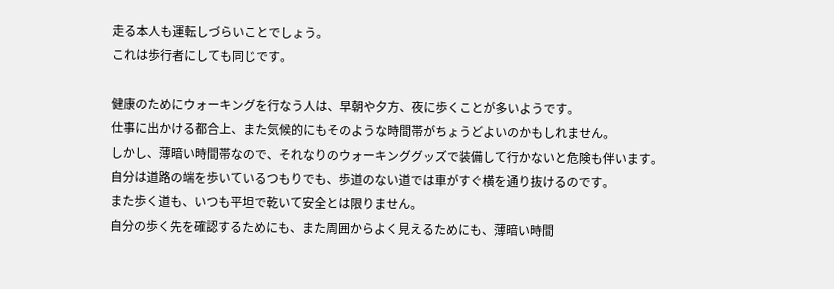走る本人も運転しづらいことでしょう。
これは歩行者にしても同じです。

健康のためにウォーキングを行なう人は、早朝や夕方、夜に歩くことが多いようです。
仕事に出かける都合上、また気候的にもそのような時間帯がちょうどよいのかもしれません。
しかし、薄暗い時間帯なので、それなりのウォーキンググッズで装備して行かないと危険も伴います。
自分は道路の端を歩いているつもりでも、歩道のない道では車がすぐ横を通り抜けるのです。
また歩く道も、いつも平坦で乾いて安全とは限りません。
自分の歩く先を確認するためにも、また周囲からよく見えるためにも、薄暗い時間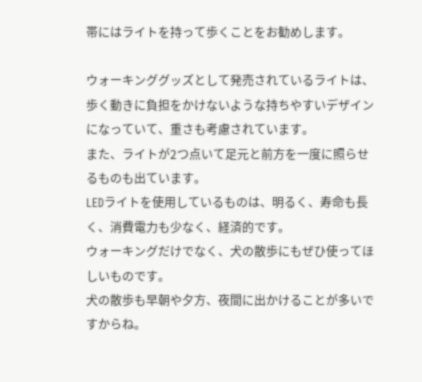帯にはライトを持って歩くことをお勧めします。

ウォーキンググッズとして発売されているライトは、歩く動きに負担をかけないような持ちやすいデザインになっていて、重さも考慮されています。
また、ライトが2つ点いて足元と前方を一度に照らせるものも出ています。
LEDライトを使用しているものは、明るく、寿命も長く、消費電力も少なく、経済的です。
ウォーキングだけでなく、犬の散歩にもぜひ使ってほしいものです。
犬の散歩も早朝や夕方、夜間に出かけることが多いですからね。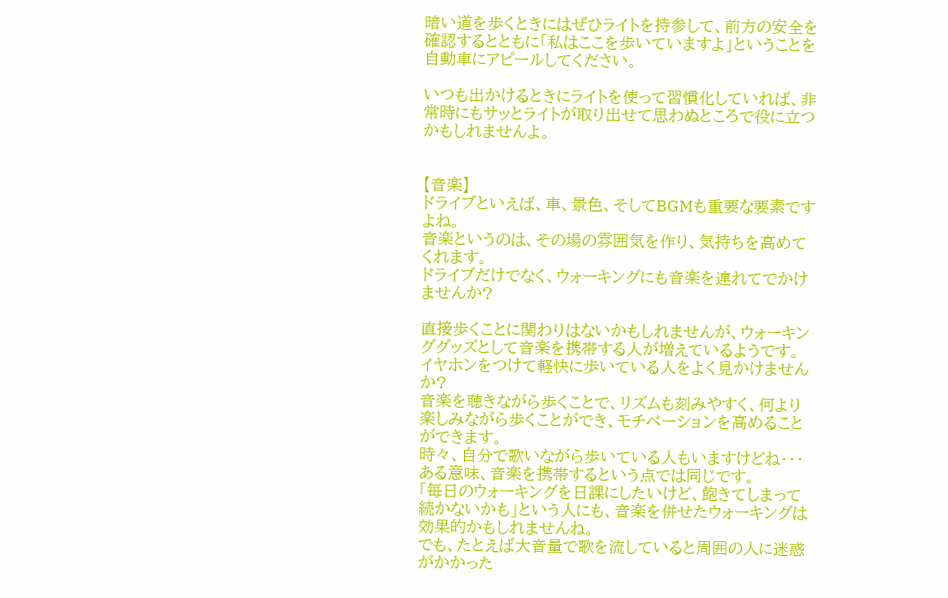暗い道を歩くときにはぜひライトを持参して、前方の安全を確認するとともに「私はここを歩いていますよ」ということを自動車にアピールしてください。

いつも出かけるときにライトを使って習慣化していれば、非常時にもサッとライトが取り出せて思わぬところで役に立つかもしれませんよ。


【音楽】
ドライブといえば、車、景色、そしてBGMも重要な要素ですよね。
音楽というのは、その場の雰囲気を作り、気持ちを高めてくれます。
ドライブだけでなく、ウォーキングにも音楽を連れてでかけませんか?

直接歩くことに関わりはないかもしれませんが、ウォーキンググッズとして音楽を携帯する人が増えているようです。
イヤホンをつけて軽快に歩いている人をよく見かけませんか?
音楽を聴きながら歩くことで、リズムも刻みやすく、何より楽しみながら歩くことができ、モチベーションを高めることができます。
時々、自分で歌いながら歩いている人もいますけどね・・・ある意味、音楽を携帯するという点では同じです。
「毎日のウォーキングを日課にしたいけど、飽きてしまって続かないかも」という人にも、音楽を併せたウォーキングは効果的かもしれませんね。
でも、たとえば大音量で歌を流していると周囲の人に迷惑がかかった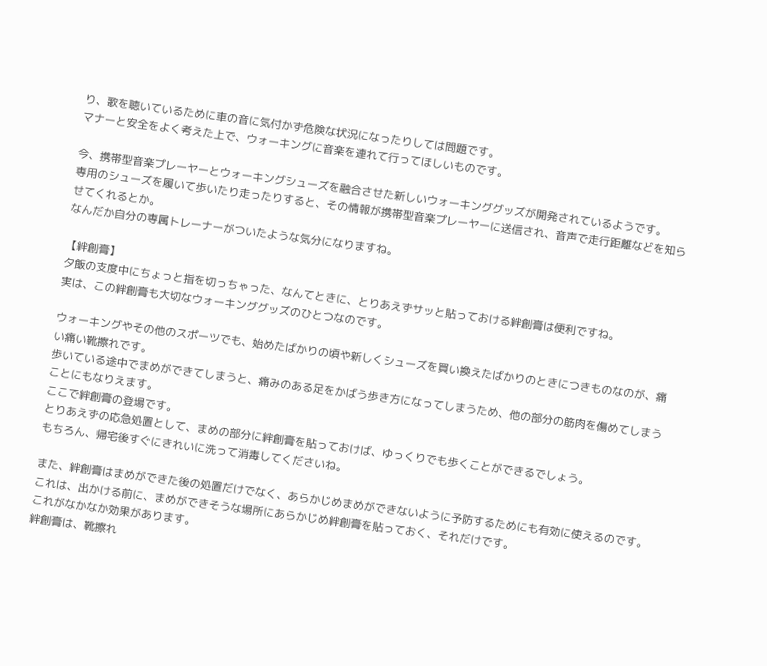り、歌を聴いているために車の音に気付かず危険な状況になったりしては問題です。
マナーと安全をよく考えた上で、ウォーキングに音楽を連れて行ってほしいものです。

今、携帯型音楽プレーヤーとウォーキングシューズを融合させた新しいウォーキンググッズが開発されているようです。
専用のシューズを履いて歩いたり走ったりすると、その情報が携帯型音楽プレーヤーに送信され、音声で走行距離などを知らせてくれるとか。
なんだか自分の専属トレーナーがついたような気分になりますね。

【絆創膏】
夕飯の支度中にちょっと指を切っちゃった、なんてときに、とりあえずサッと貼っておける絆創膏は便利ですね。
実は、この絆創膏も大切なウォーキンググッズのひとつなのです。

ウォーキングやその他のスポーツでも、始めたばかりの頃や新しくシューズを買い換えたばかりのときにつきものなのが、痛い痛い靴擦れです。
歩いている途中でまめができてしまうと、痛みのある足をかばう歩き方になってしまうため、他の部分の筋肉を傷めてしまうことにもなりえます。
ここで絆創膏の登場です。
とりあえずの応急処置として、まめの部分に絆創膏を貼っておけば、ゆっくりでも歩くことができるでしょう。
もちろん、帰宅後すぐにきれいに洗って消毒してくださいね。

また、絆創膏はまめができた後の処置だけでなく、あらかじめまめができないように予防するためにも有効に使えるのです。
これは、出かける前に、まめができそうな場所にあらかじめ絆創膏を貼っておく、それだけです。
これがなかなか効果があります。
絆創膏は、靴擦れ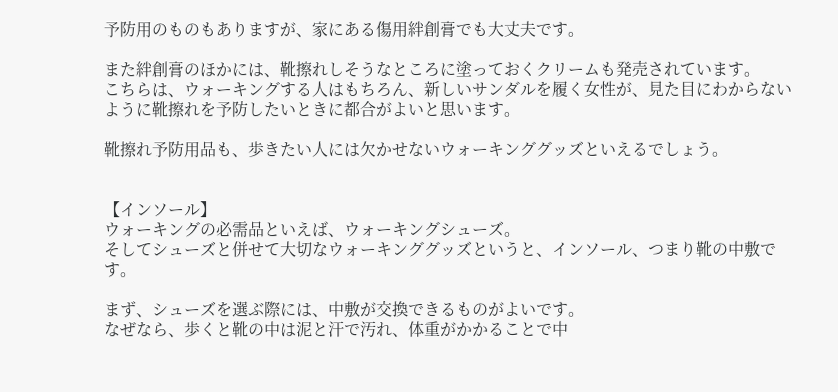予防用のものもありますが、家にある傷用絆創膏でも大丈夫です。

また絆創膏のほかには、靴擦れしそうなところに塗っておくクリームも発売されています。
こちらは、ウォーキングする人はもちろん、新しいサンダルを履く女性が、見た目にわからないように靴擦れを予防したいときに都合がよいと思います。

靴擦れ予防用品も、歩きたい人には欠かせないウォーキンググッズといえるでしょう。


【インソール】
ウォーキングの必需品といえば、ウォーキングシューズ。
そしてシューズと併せて大切なウォーキンググッズというと、インソール、つまり靴の中敷です。

まず、シューズを選ぶ際には、中敷が交換できるものがよいです。
なぜなら、歩くと靴の中は泥と汗で汚れ、体重がかかることで中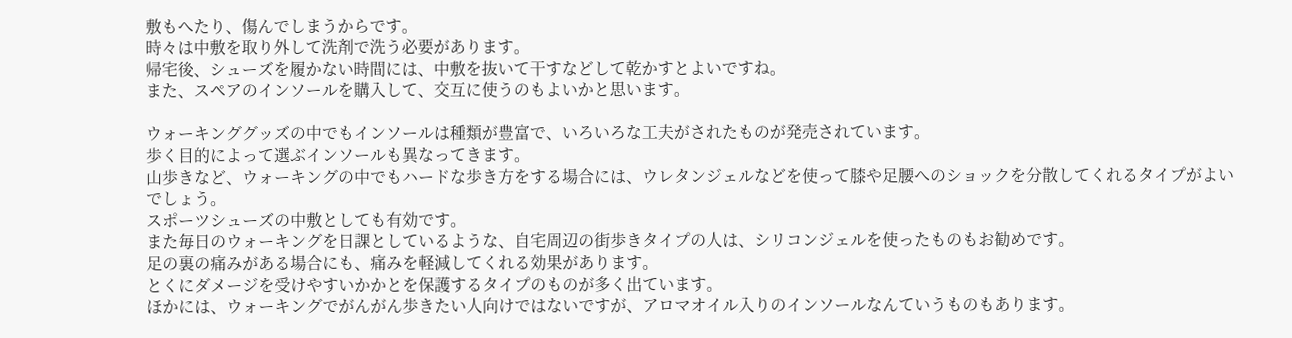敷もへたり、傷んでしまうからです。
時々は中敷を取り外して洗剤で洗う必要があります。
帰宅後、シューズを履かない時間には、中敷を抜いて干すなどして乾かすとよいですね。
また、スペアのインソールを購入して、交互に使うのもよいかと思います。

ウォーキンググッズの中でもインソールは種類が豊富で、いろいろな工夫がされたものが発売されています。
歩く目的によって選ぶインソールも異なってきます。
山歩きなど、ウォーキングの中でもハードな歩き方をする場合には、ウレタンジェルなどを使って膝や足腰へのショックを分散してくれるタイプがよいでしょう。
スポーツシューズの中敷としても有効です。
また毎日のウォーキングを日課としているような、自宅周辺の街歩きタイプの人は、シリコンジェルを使ったものもお勧めです。
足の裏の痛みがある場合にも、痛みを軽減してくれる効果があります。
とくにダメージを受けやすいかかとを保護するタイプのものが多く出ています。
ほかには、ウォーキングでがんがん歩きたい人向けではないですが、アロマオイル入りのインソールなんていうものもあります。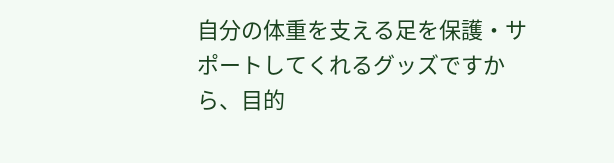自分の体重を支える足を保護・サポートしてくれるグッズですから、目的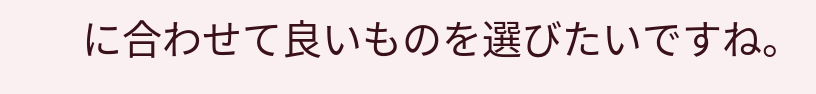に合わせて良いものを選びたいですね。